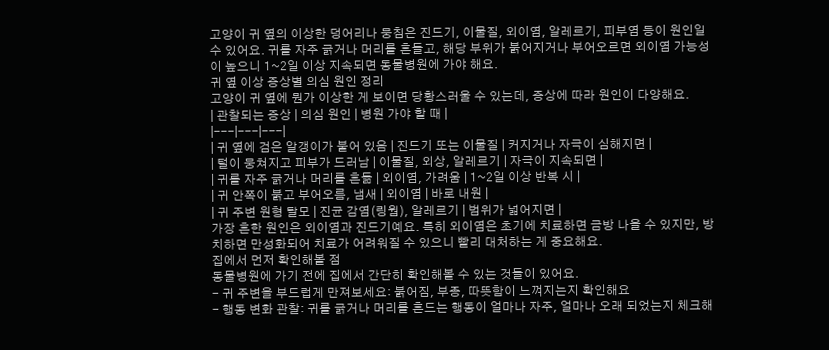고양이 귀 옆의 이상한 덩어리나 뭉침은 진드기, 이물질, 외이염, 알레르기, 피부염 등이 원인일 수 있어요. 귀를 자주 긁거나 머리를 흔들고, 해당 부위가 붉어지거나 부어오르면 외이염 가능성이 높으니 1~2일 이상 지속되면 동물병원에 가야 해요.
귀 옆 이상 증상별 의심 원인 정리
고양이 귀 옆에 뭔가 이상한 게 보이면 당황스러울 수 있는데, 증상에 따라 원인이 다양해요.
| 관찰되는 증상 | 의심 원인 | 병원 가야 할 때 |
|---|---|---|
| 귀 옆에 검은 알갱이가 붙어 있음 | 진드기 또는 이물질 | 커지거나 자극이 심해지면 |
| 털이 뭉쳐지고 피부가 드러남 | 이물질, 외상, 알레르기 | 자극이 지속되면 |
| 귀를 자주 긁거나 머리를 흔듦 | 외이염, 가려움 | 1~2일 이상 반복 시 |
| 귀 안쪽이 붉고 부어오름, 냄새 | 외이염 | 바로 내원 |
| 귀 주변 원형 탈모 | 진균 감염(링웜), 알레르기 | 범위가 넓어지면 |
가장 흔한 원인은 외이염과 진드기예요. 특히 외이염은 초기에 치료하면 금방 나을 수 있지만, 방치하면 만성화되어 치료가 어려워질 수 있으니 빨리 대처하는 게 중요해요.
집에서 먼저 확인해볼 점
동물병원에 가기 전에 집에서 간단히 확인해볼 수 있는 것들이 있어요.
- 귀 주변을 부드럽게 만져보세요: 붉어짐, 부종, 따뜻함이 느껴지는지 확인해요
- 행동 변화 관찰: 귀를 긁거나 머리를 흔드는 행동이 얼마나 자주, 얼마나 오래 되었는지 체크해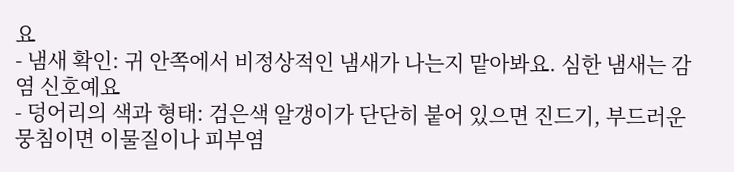요
- 냄새 확인: 귀 안쪽에서 비정상적인 냄새가 나는지 맡아봐요. 심한 냄새는 감염 신호예요
- 덩어리의 색과 형태: 검은색 알갱이가 단단히 붙어 있으면 진드기, 부드러운 뭉침이면 이물질이나 피부염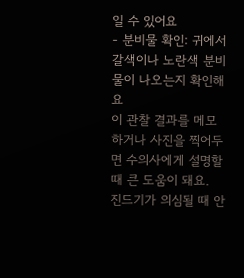일 수 있어요
- 분비물 확인: 귀에서 갈색이나 노란색 분비물이 나오는지 확인해요
이 관찰 결과를 메모하거나 사진을 찍어두면 수의사에게 설명할 때 큰 도움이 돼요.
진드기가 의심될 때 안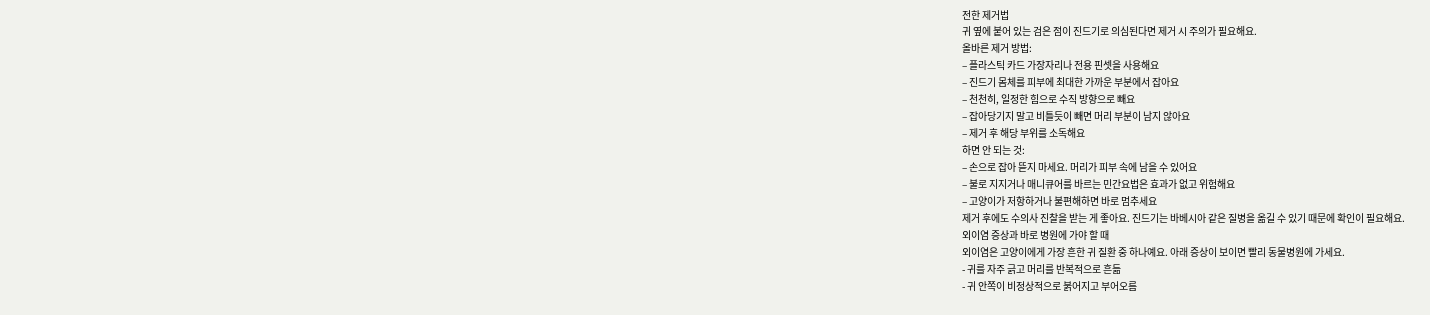전한 제거법
귀 옆에 붙어 있는 검은 점이 진드기로 의심된다면 제거 시 주의가 필요해요.
올바른 제거 방법:
– 플라스틱 카드 가장자리나 전용 핀셋을 사용해요
– 진드기 몸체를 피부에 최대한 가까운 부분에서 잡아요
– 천천히, 일정한 힘으로 수직 방향으로 빼요
– 잡아당기지 말고 비틀듯이 빼면 머리 부분이 남지 않아요
– 제거 후 해당 부위를 소독해요
하면 안 되는 것:
– 손으로 잡아 뜯지 마세요. 머리가 피부 속에 남을 수 있어요
– 불로 지지거나 매니큐어를 바르는 민간요법은 효과가 없고 위험해요
– 고양이가 저항하거나 불편해하면 바로 멈추세요
제거 후에도 수의사 진찰을 받는 게 좋아요. 진드기는 바베시아 같은 질병을 옮길 수 있기 때문에 확인이 필요해요.
외이염 증상과 바로 병원에 가야 할 때
외이염은 고양이에게 가장 흔한 귀 질환 중 하나예요. 아래 증상이 보이면 빨리 동물병원에 가세요.
- 귀를 자주 긁고 머리를 반복적으로 흔듦
- 귀 안쪽이 비정상적으로 붉어지고 부어오름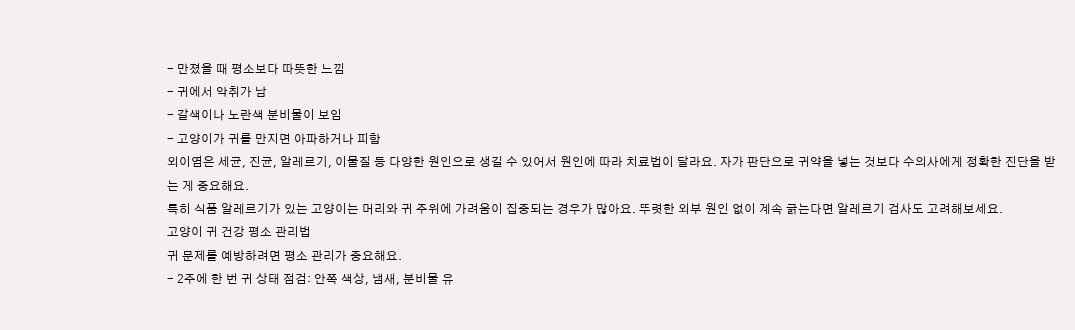- 만졌을 때 평소보다 따뜻한 느낌
- 귀에서 악취가 남
- 갈색이나 노란색 분비물이 보임
- 고양이가 귀를 만지면 아파하거나 피함
외이염은 세균, 진균, 알레르기, 이물질 등 다양한 원인으로 생길 수 있어서 원인에 따라 치료법이 달라요. 자가 판단으로 귀약을 넣는 것보다 수의사에게 정확한 진단을 받는 게 중요해요.
특히 식품 알레르기가 있는 고양이는 머리와 귀 주위에 가려움이 집중되는 경우가 많아요. 뚜렷한 외부 원인 없이 계속 긁는다면 알레르기 검사도 고려해보세요.
고양이 귀 건강 평소 관리법
귀 문제를 예방하려면 평소 관리가 중요해요.
- 2주에 한 번 귀 상태 점검: 안쪽 색상, 냄새, 분비물 유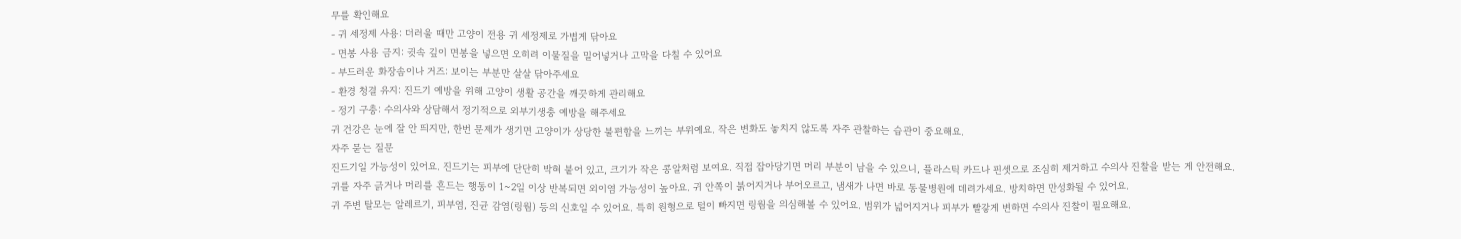무를 확인해요
- 귀 세정제 사용: 더러울 때만 고양이 전용 귀 세정제로 가볍게 닦아요
- 면봉 사용 금지: 귓속 깊이 면봉을 넣으면 오히려 이물질을 밀어넣거나 고막을 다칠 수 있어요
- 부드러운 화장솜이나 거즈: 보이는 부분만 살살 닦아주세요
- 환경 청결 유지: 진드기 예방을 위해 고양이 생활 공간을 깨끗하게 관리해요
- 정기 구충: 수의사와 상담해서 정기적으로 외부기생충 예방을 해주세요
귀 건강은 눈에 잘 안 띄지만, 한번 문제가 생기면 고양이가 상당한 불편함을 느끼는 부위예요. 작은 변화도 놓치지 않도록 자주 관찰하는 습관이 중요해요.
자주 묻는 질문
진드기일 가능성이 있어요. 진드기는 피부에 단단히 박혀 붙어 있고, 크기가 작은 콩알처럼 보여요. 직접 잡아당기면 머리 부분이 남을 수 있으니, 플라스틱 카드나 핀셋으로 조심히 제거하고 수의사 진찰을 받는 게 안전해요.
귀를 자주 긁거나 머리를 흔드는 행동이 1~2일 이상 반복되면 외이염 가능성이 높아요. 귀 안쪽이 붉어지거나 부어오르고, 냄새가 나면 바로 동물병원에 데려가세요. 방치하면 만성화될 수 있어요.
귀 주변 탈모는 알레르기, 피부염, 진균 감염(링웜) 등의 신호일 수 있어요. 특히 원형으로 털이 빠지면 링웜을 의심해볼 수 있어요. 범위가 넓어지거나 피부가 빨갛게 변하면 수의사 진찰이 필요해요.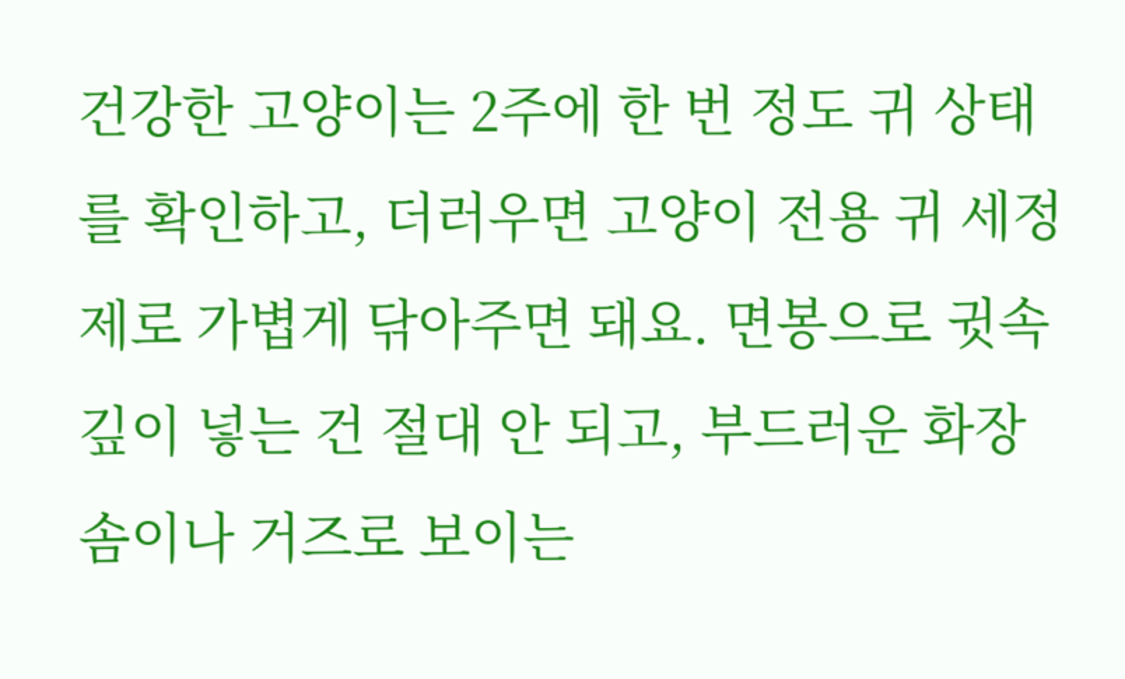건강한 고양이는 2주에 한 번 정도 귀 상태를 확인하고, 더러우면 고양이 전용 귀 세정제로 가볍게 닦아주면 돼요. 면봉으로 귓속 깊이 넣는 건 절대 안 되고, 부드러운 화장솜이나 거즈로 보이는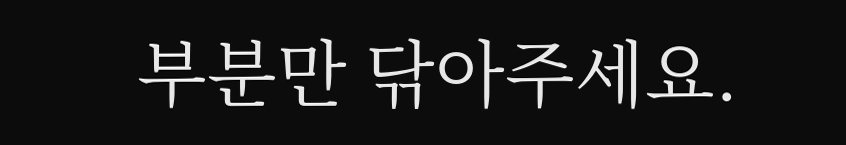부분만 닦아주세요.